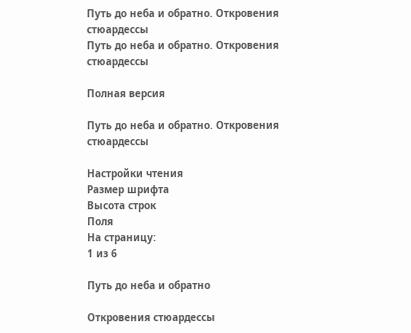Путь до неба и обратно. Откровения стюардессы
Путь до неба и обратно. Откровения стюардессы

Полная версия

Путь до неба и обратно. Откровения стюардессы

Настройки чтения
Размер шрифта
Высота строк
Поля
На страницу:
1 из 6

Путь до неба и обратно

Откровения стюардессы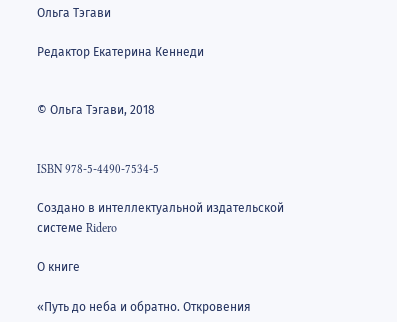Ольга Тэгави

Редактор Екатерина Кеннеди


© Ольга Тэгави, 2018


ISBN 978-5-4490-7534-5

Создано в интеллектуальной издательской системе Ridero

О книге

«Путь до неба и обратно. Откровения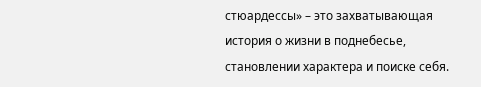стюардессы» – это захватывающая история о жизни в поднебесье, становлении характера и поиске себя.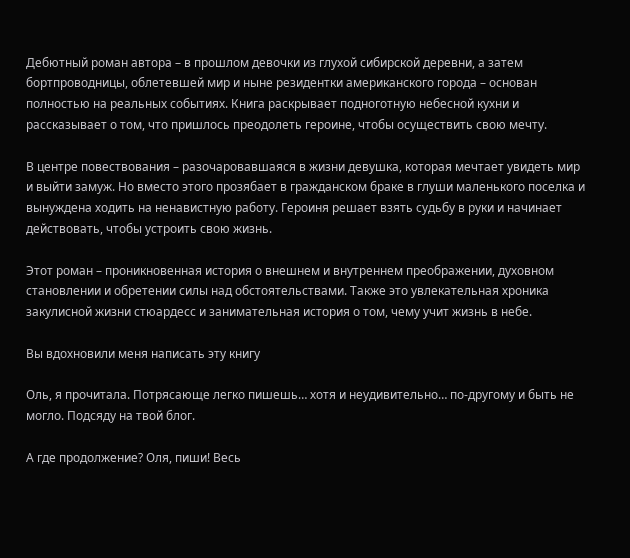Дебютный роман автора – в прошлом девочки из глухой сибирской деревни, а затем бортпроводницы, облетевшей мир и ныне резидентки американского города – основан полностью на реальных событиях. Книга раскрывает подноготную небесной кухни и рассказывает о том, что пришлось преодолеть героине, чтобы осуществить свою мечту.

В центре повествования – разочаровавшаяся в жизни девушка, которая мечтает увидеть мир и выйти замуж. Но вместо этого прозябает в гражданском браке в глуши маленького поселка и вынуждена ходить на ненавистную работу. Героиня решает взять судьбу в руки и начинает действовать, чтобы устроить свою жизнь.

Этот роман – проникновенная история о внешнем и внутреннем преображении, духовном становлении и обретении силы над обстоятельствами. Также это увлекательная хроника закулисной жизни стюардесс и занимательная история о том, чему учит жизнь в небе.

Вы вдохновили меня написать эту книгу

Оль, я прочитала. Потрясающе легко пишешь… хотя и неудивительно… по-другому и быть не могло. Подсяду на твой блог.

А где продолжение? Оля, пиши! Весь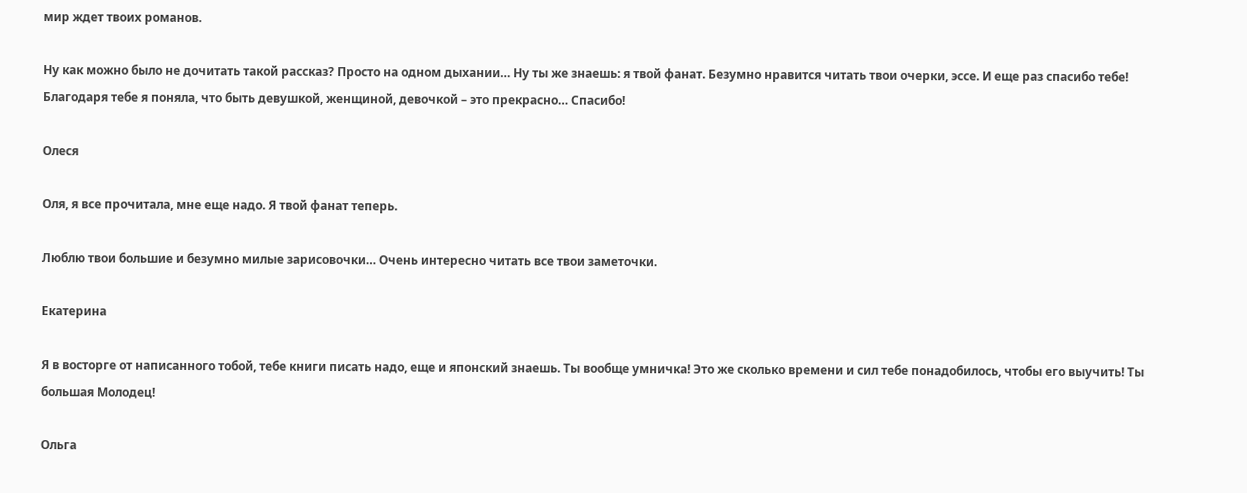мир ждет твоих романов.

Ну как можно было не дочитать такой рассказ? Просто на одном дыхании… Ну ты же знаешь: я твой фанат. Безумно нравится читать твои очерки, эссе. И еще раз спасибо тебе! Благодаря тебе я поняла, что быть девушкой, женщиной, девочкой – это прекрасно… Спасибо!

Олеся

Оля, я все прочитала, мне еще надо. Я твой фанат теперь.

Люблю твои большие и безумно милые зарисовочки… Очень интересно читать все твои заметочки.

Екатерина

Я в восторге от написанного тобой, тебе книги писать надо, еще и японский знаешь. Ты вообще умничка! Это же сколько времени и сил тебе понадобилось, чтобы его выучить! Ты большая Молодец!

Ольга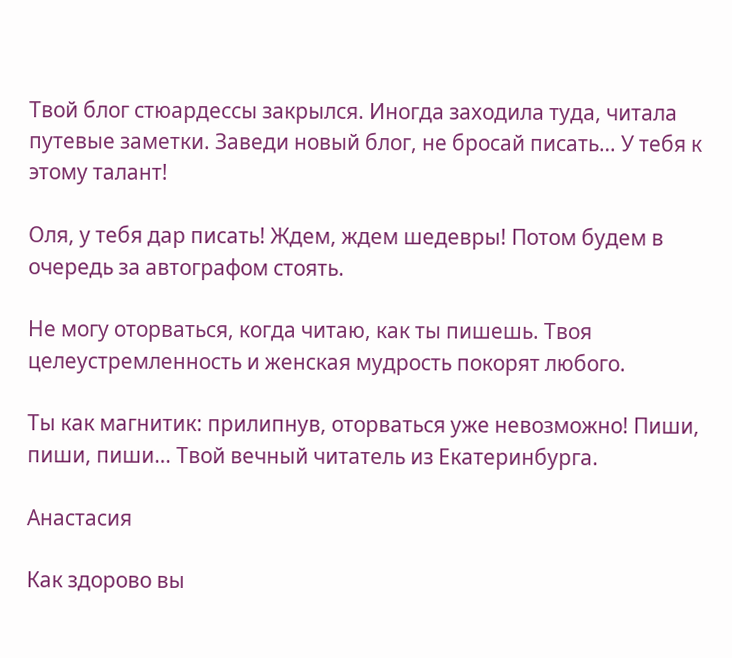Твой блог стюардессы закрылся. Иногда заходила туда, читала путевые заметки. Заведи новый блог, не бросай писать… У тебя к этому талант!

Оля, у тебя дар писать! Ждем, ждем шедевры! Потом будем в очередь за автографом стоять.

Не могу оторваться, когда читаю, как ты пишешь. Твоя целеустремленность и женская мудрость покорят любого.

Ты как магнитик: прилипнув, оторваться уже невозможно! Пиши, пиши, пиши… Твой вечный читатель из Екатеринбурга.

Анастасия

Как здорово вы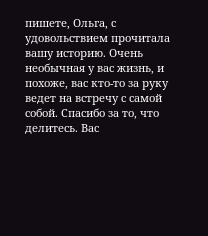пишете, Ольга, с удовольствием прочитала вашу историю. Очень необычная у вас жизнь, и похоже, вас кто-то за руку ведет на встречу с самой собой. Спасибо за то, что делитесь. Вас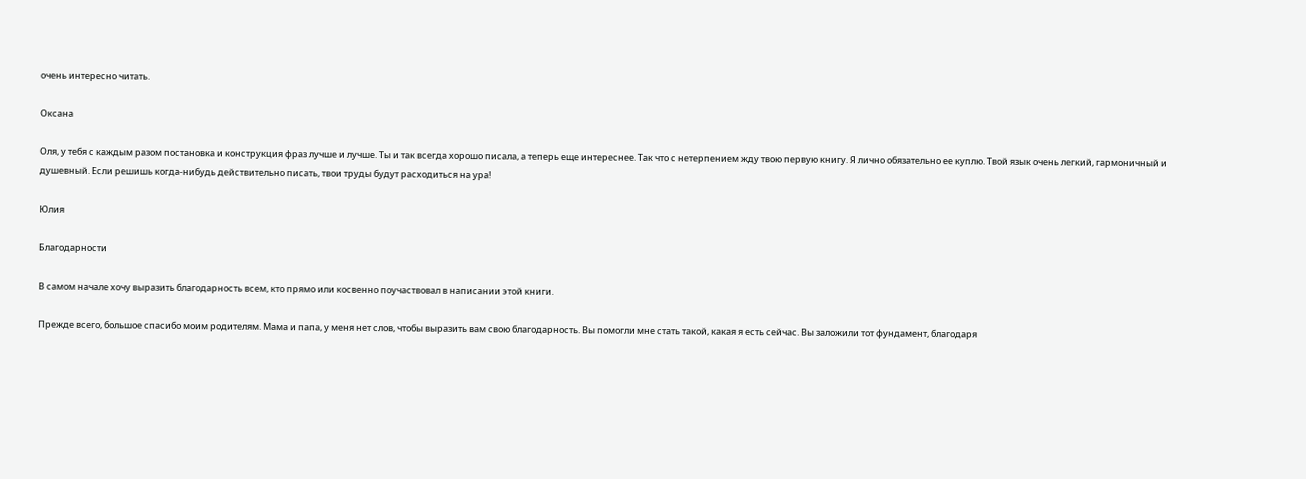очень интересно читать.

Оксана

Оля, у тебя с каждым разом постановка и конструкция фраз лучше и лучше. Ты и так всегда хорошо писала, а теперь еще интереснее. Так что с нетерпением жду твою первую книгу. Я лично обязательно ее куплю. Твой язык очень легкий, гармоничный и душевный. Если решишь когда-нибудь действительно писать, твои труды будут расходиться на ура!

Юлия

Благодарности

В самом начале хочу выразить благодарность всем, кто прямо или косвенно поучаствовал в написании этой книги.

Прежде всего, большое спасибо моим родителям. Мама и папа, у меня нет слов, чтобы выразить вам свою благодарность. Вы помогли мне стать такой, какая я есть сейчас. Вы заложили тот фундамент, благодаря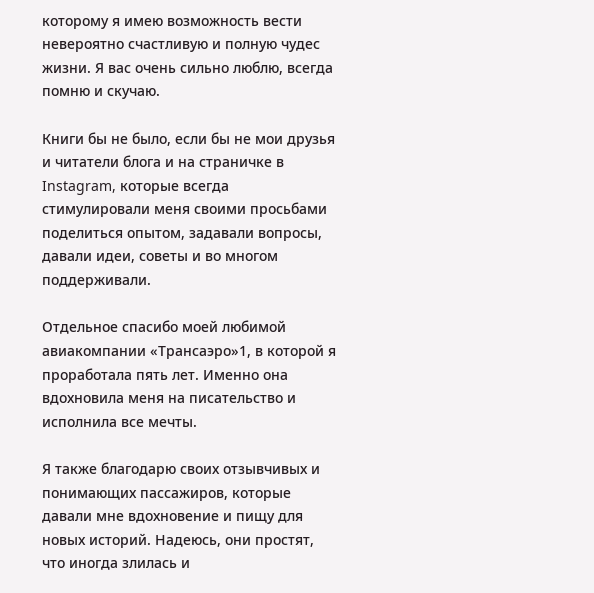которому я имею возможность вести невероятно счастливую и полную чудес жизни. Я вас очень сильно люблю, всегда помню и скучаю.

Книги бы не было, если бы не мои друзья и читатели блога и на страничке в Instagram, которые всегда стимулировали меня своими просьбами поделиться опытом, задавали вопросы, давали идеи, советы и во многом поддерживали.

Отдельное спасибо моей любимой авиакомпании «Трансаэро»1, в которой я проработала пять лет. Именно она вдохновила меня на писательство и исполнила все мечты.

Я также благодарю своих отзывчивых и понимающих пассажиров, которые давали мне вдохновение и пищу для новых историй. Надеюсь, они простят, что иногда злилась и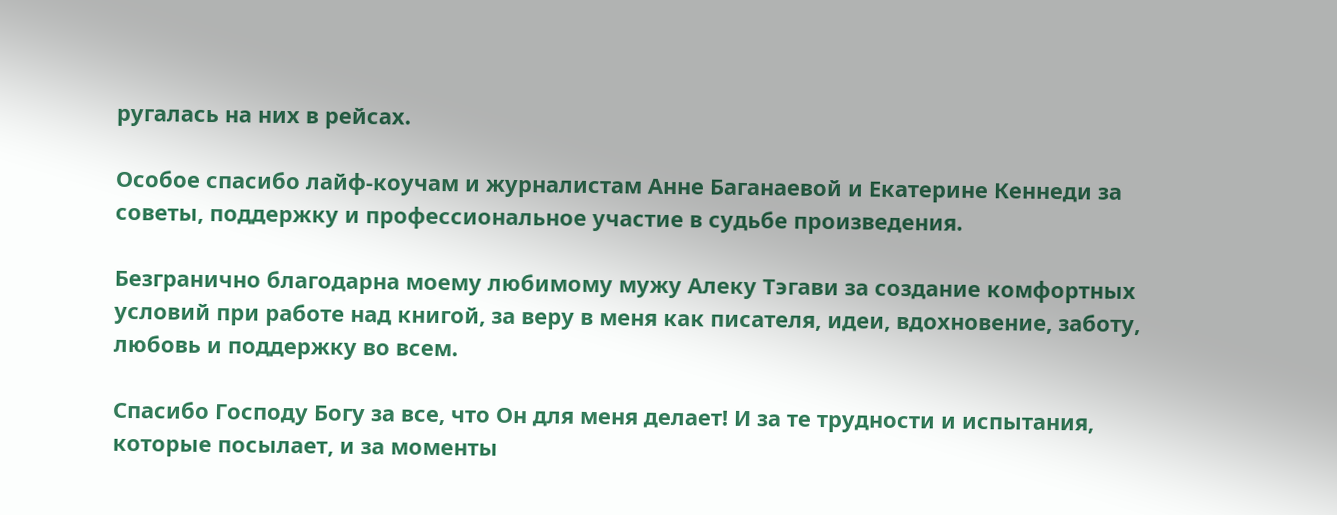ругалась на них в рейсах.

Особое спасибо лайф-коучам и журналистам Анне Баганаевой и Екатерине Кеннеди за советы, поддержку и профессиональное участие в судьбе произведения.

Безгранично благодарна моему любимому мужу Алеку Тэгави за создание комфортных условий при работе над книгой, за веру в меня как писателя, идеи, вдохновение, заботу, любовь и поддержку во всем.

Спасибо Господу Богу за все, что Он для меня делает! И за те трудности и испытания, которые посылает, и за моменты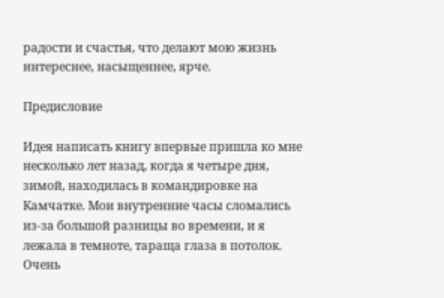радости и счастья, что делают мою жизнь интереснее, насыщеннее, ярче.

Предисловие

Идея написать книгу впервые пришла ко мне несколько лет назад, когда я четыре дня, зимой, находилась в командировке на Камчатке. Мои внутренние часы сломались из-за большой разницы во времени, и я лежала в темноте, тараща глаза в потолок. Очень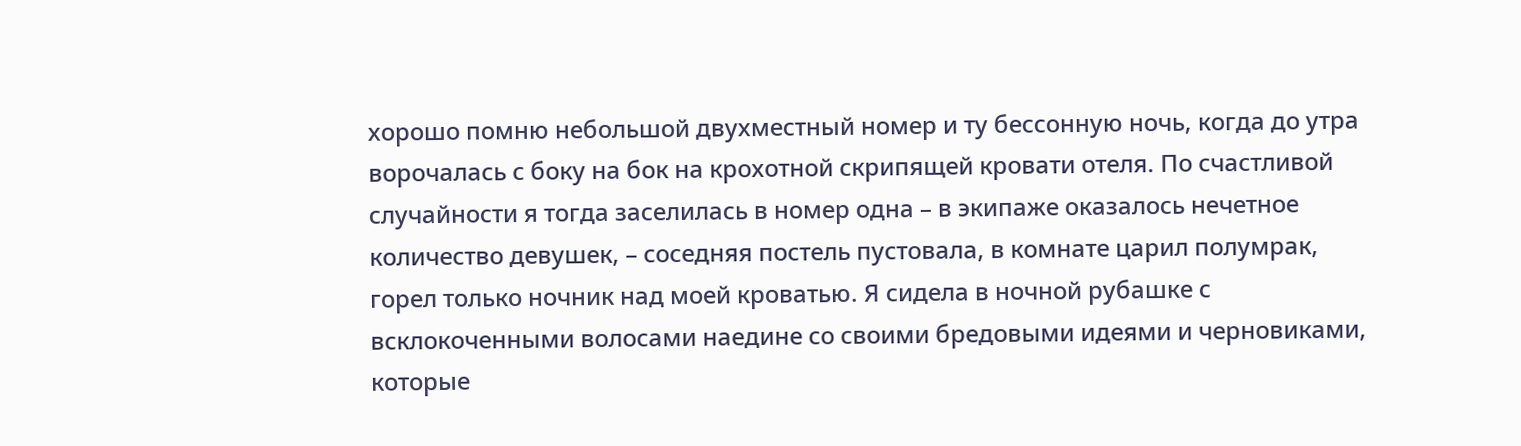хорошо помню небольшой двухместный номер и ту бессонную ночь, когда до утра ворочалась с боку на бок на крохотной скрипящей кровати отеля. По счастливой случайности я тогда заселилась в номер одна – в экипаже оказалось нечетное количество девушек, – соседняя постель пустовала, в комнате царил полумрак, горел только ночник над моей кроватью. Я сидела в ночной рубашке с всклокоченными волосами наедине со своими бредовыми идеями и черновиками, которые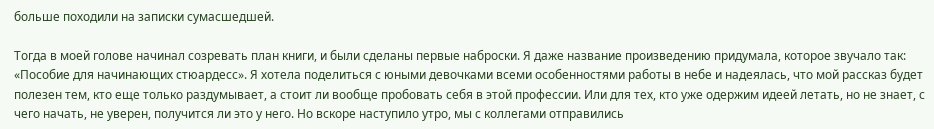больше походили на записки сумасшедшей.

Тогда в моей голове начинал созревать план книги, и были сделаны первые наброски. Я даже название произведению придумала, которое звучало так: «Пособие для начинающих стюардесс». Я хотела поделиться с юными девочками всеми особенностями работы в небе и надеялась, что мой рассказ будет полезен тем, кто еще только раздумывает, а стоит ли вообще пробовать себя в этой профессии. Или для тех, кто уже одержим идеей летать, но не знает, с чего начать, не уверен, получится ли это у него. Но вскоре наступило утро, мы с коллегами отправились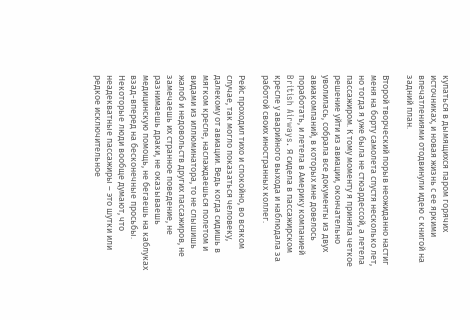купаться в дымящихся паром горячих источниках, и новая жизнь с ее яркими впечатлениями отодвинули идею с книгой на задний план.

Второй творческий порыв неожиданно настиг меня на борту самолета спустя несколько лет, но тогда я уже была не стюардессой, а летела пассажиром. К тому моменту я приняла четкое решение уйти из авиации, окончательно уволилась, собрала все документы из двух авиакомпаний, в которых мне довелось поработать, и летела в Америку компанией British Airways. Я сидела в пассажирском кресле у аварийного выхода и наблюдала за работой своих иностранных коллег.

Рейс проходил тихо и спокойно, во всяком случае, так могло показаться человеку, далекому от авиации. Ведь когда сидишь в мягком кресле, наслаждаешься полетом и видами из иллюминатора, то не слышишь жалоб и недовольств других пассажиров, не замечаешь их странное поведение, не разнимаешь драки, не оказываешь медицинскую помощь, не бегаешь на каблуках взад-вперед на бесконечные просьбы. Некоторые люди вообще думают, что неадекватные пассажиры – это шутки или редкое исключительное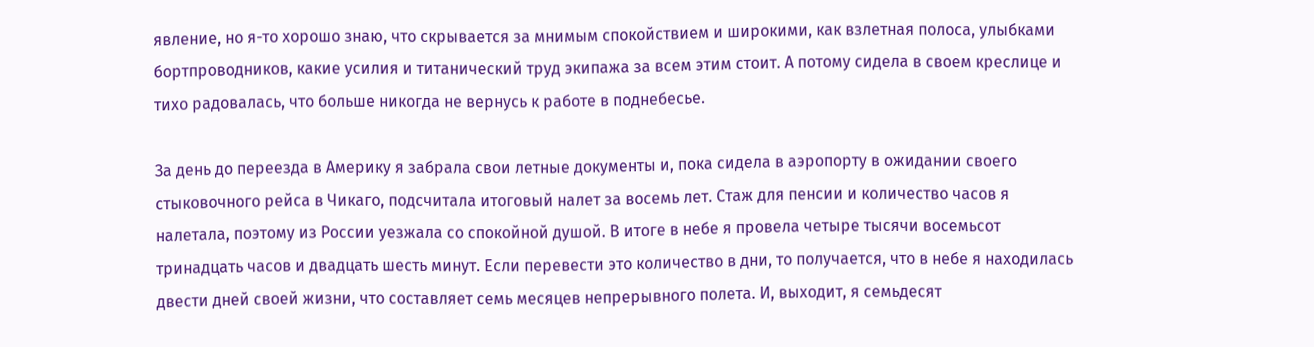явление, но я-то хорошо знаю, что скрывается за мнимым спокойствием и широкими, как взлетная полоса, улыбками бортпроводников, какие усилия и титанический труд экипажа за всем этим стоит. А потому сидела в своем креслице и тихо радовалась, что больше никогда не вернусь к работе в поднебесье.

За день до переезда в Америку я забрала свои летные документы и, пока сидела в аэропорту в ожидании своего стыковочного рейса в Чикаго, подсчитала итоговый налет за восемь лет. Стаж для пенсии и количество часов я налетала, поэтому из России уезжала со спокойной душой. В итоге в небе я провела четыре тысячи восемьсот тринадцать часов и двадцать шесть минут. Если перевести это количество в дни, то получается, что в небе я находилась двести дней своей жизни, что составляет семь месяцев непрерывного полета. И, выходит, я семьдесят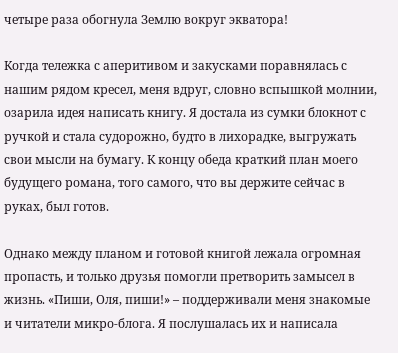четыре раза обогнула Землю вокруг экватора!

Когда тележка с аперитивом и закусками поравнялась с нашим рядом кресел, меня вдруг, словно вспышкой молнии, озарила идея написать книгу. Я достала из сумки блокнот с ручкой и стала судорожно, будто в лихорадке, выгружать свои мысли на бумагу. К концу обеда краткий план моего будущего романа, того самого, что вы держите сейчас в руках, был готов.

Однако между планом и готовой книгой лежала огромная пропасть, и только друзья помогли претворить замысел в жизнь. «Пиши, Оля, пиши!» – поддерживали меня знакомые и читатели микро-блога. Я послушалась их и написала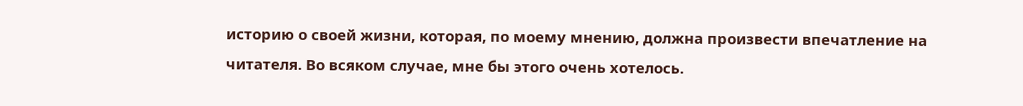историю о своей жизни, которая, по моему мнению, должна произвести впечатление на читателя. Во всяком случае, мне бы этого очень хотелось.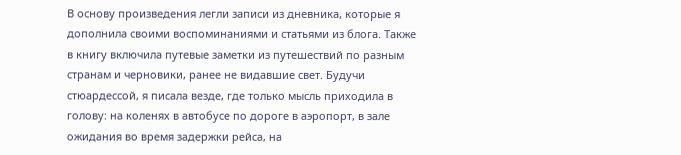В основу произведения легли записи из дневника, которые я дополнила своими воспоминаниями и статьями из блога. Также в книгу включила путевые заметки из путешествий по разным странам и черновики, ранее не видавшие свет. Будучи стюардессой, я писала везде, где только мысль приходила в голову: на коленях в автобусе по дороге в аэропорт, в зале ожидания во время задержки рейса, на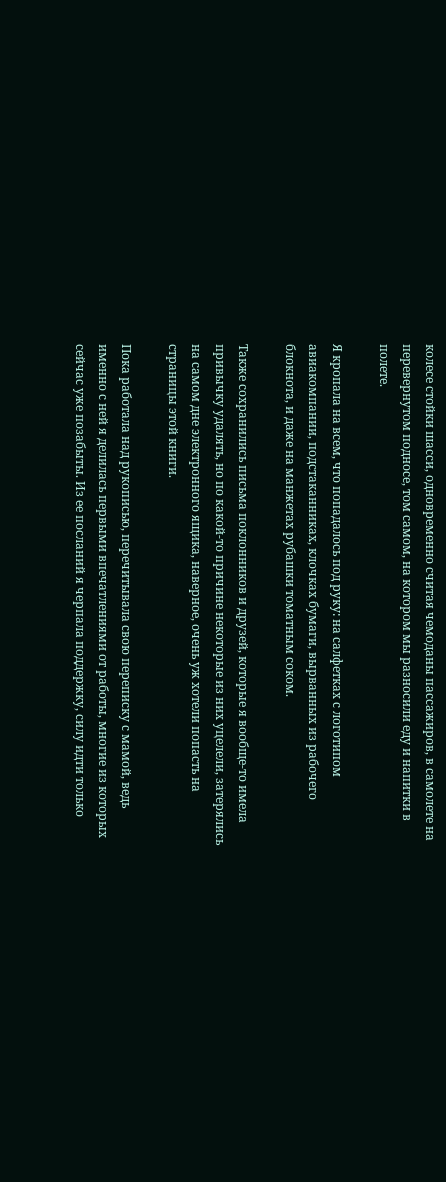колесе стойки шасси, одновременно считая чемоданы пассажиров, в самолете на перевернутом подносе, том самом, на котором мы разносили еду и напитки в полете.

Я кропала на всем, что попадалось под руку: на салфетках с логотипом авиакомпании, подстаканниках, клочках бумаги, вырванных из рабочего блокнота, и даже на манжетах рубашки томатным соком.

Также сохранились письма поклонников и друзей, которые я вообще-то имела привычку удалять, но по какой-то причине некоторые из них уцелели, затерялись на самом дне электронного ящика, наверное, очень уж хотели попасть на страницы этой книги.

Пока работала над рукописью, перечитывала свою переписку с мамой, ведь именно с ней я делилась первыми впечатлениями от работы, многие из которых сейчас уже позабыты. Из ее посланий я черпала поддержку, силу идти только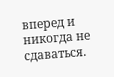вперед и никогда не сдаваться.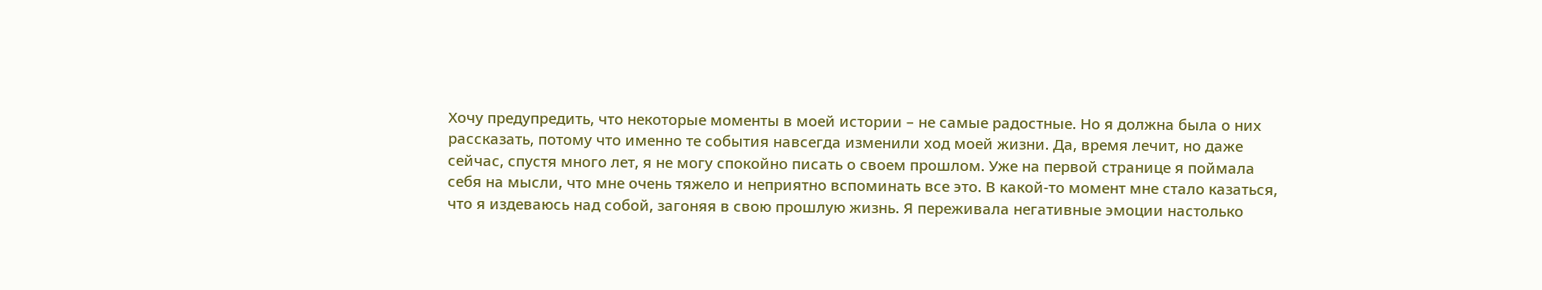Хочу предупредить, что некоторые моменты в моей истории – не самые радостные. Но я должна была о них рассказать, потому что именно те события навсегда изменили ход моей жизни. Да, время лечит, но даже сейчас, спустя много лет, я не могу спокойно писать о своем прошлом. Уже на первой странице я поймала себя на мысли, что мне очень тяжело и неприятно вспоминать все это. В какой-то момент мне стало казаться, что я издеваюсь над собой, загоняя в свою прошлую жизнь. Я переживала негативные эмоции настолько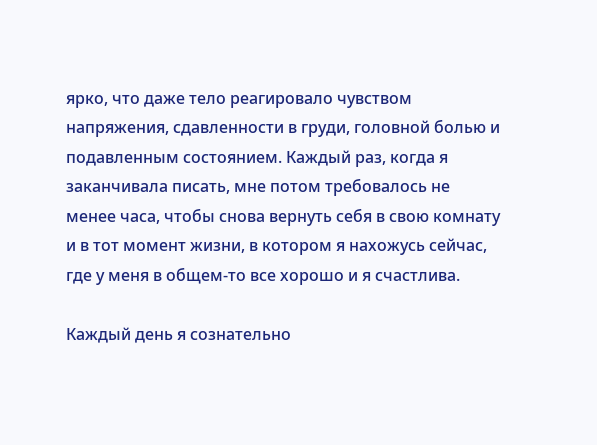ярко, что даже тело реагировало чувством напряжения, сдавленности в груди, головной болью и подавленным состоянием. Каждый раз, когда я заканчивала писать, мне потом требовалось не менее часа, чтобы снова вернуть себя в свою комнату и в тот момент жизни, в котором я нахожусь сейчас, где у меня в общем-то все хорошо и я счастлива.

Каждый день я сознательно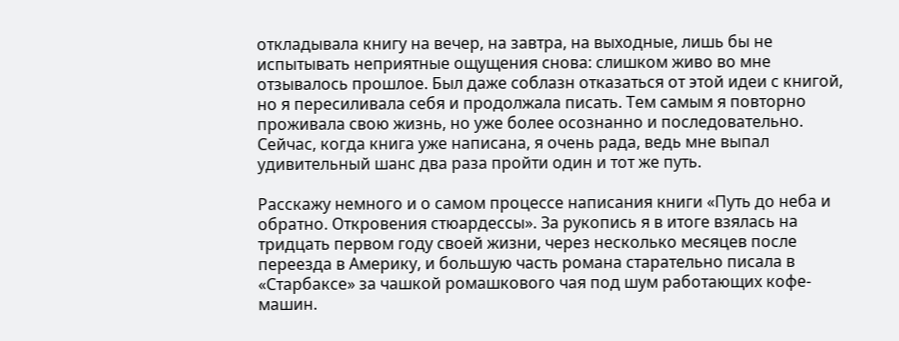откладывала книгу на вечер, на завтра, на выходные, лишь бы не испытывать неприятные ощущения снова: слишком живо во мне отзывалось прошлое. Был даже соблазн отказаться от этой идеи с книгой, но я пересиливала себя и продолжала писать. Тем самым я повторно проживала свою жизнь, но уже более осознанно и последовательно. Сейчас, когда книга уже написана, я очень рада, ведь мне выпал удивительный шанс два раза пройти один и тот же путь.

Расскажу немного и о самом процессе написания книги «Путь до неба и обратно. Откровения стюардессы». За рукопись я в итоге взялась на тридцать первом году своей жизни, через несколько месяцев после переезда в Америку, и большую часть романа старательно писала в «Старбаксе» за чашкой ромашкового чая под шум работающих кофе-машин.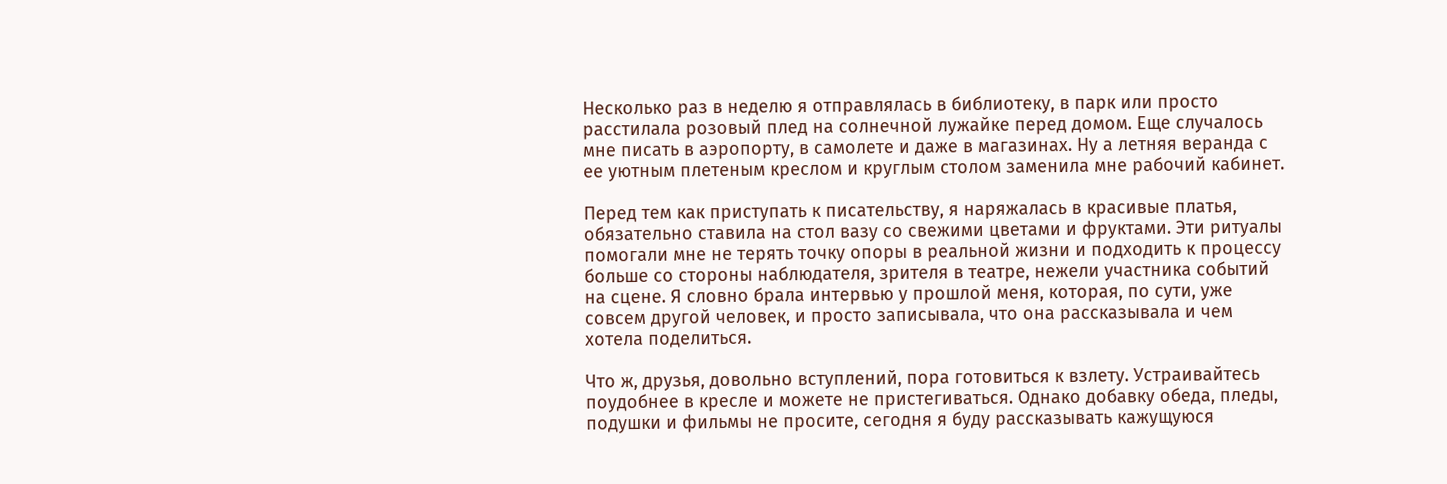Несколько раз в неделю я отправлялась в библиотеку, в парк или просто расстилала розовый плед на солнечной лужайке перед домом. Еще случалось мне писать в аэропорту, в самолете и даже в магазинах. Ну а летняя веранда с ее уютным плетеным креслом и круглым столом заменила мне рабочий кабинет.

Перед тем как приступать к писательству, я наряжалась в красивые платья, обязательно ставила на стол вазу со свежими цветами и фруктами. Эти ритуалы помогали мне не терять точку опоры в реальной жизни и подходить к процессу больше со стороны наблюдателя, зрителя в театре, нежели участника событий на сцене. Я словно брала интервью у прошлой меня, которая, по сути, уже совсем другой человек, и просто записывала, что она рассказывала и чем хотела поделиться.

Что ж, друзья, довольно вступлений, пора готовиться к взлету. Устраивайтесь поудобнее в кресле и можете не пристегиваться. Однако добавку обеда, пледы, подушки и фильмы не просите, сегодня я буду рассказывать кажущуюся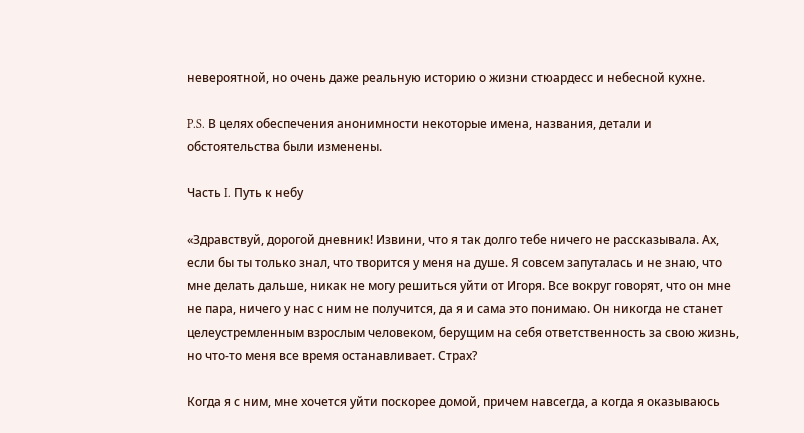невероятной, но очень даже реальную историю о жизни стюардесс и небесной кухне.

P.S. В целях обеспечения анонимности некоторые имена, названия, детали и обстоятельства были изменены.

Часть I. Путь к небу

«Здравствуй, дорогой дневник! Извини, что я так долго тебе ничего не рассказывала. Ах, если бы ты только знал, что творится у меня на душе. Я совсем запуталась и не знаю, что мне делать дальше, никак не могу решиться уйти от Игоря. Все вокруг говорят, что он мне не пара, ничего у нас с ним не получится, да я и сама это понимаю. Он никогда не станет целеустремленным взрослым человеком, берущим на себя ответственность за свою жизнь, но что-то меня все время останавливает. Страх?

Когда я с ним, мне хочется уйти поскорее домой, причем навсегда, а когда я оказываюсь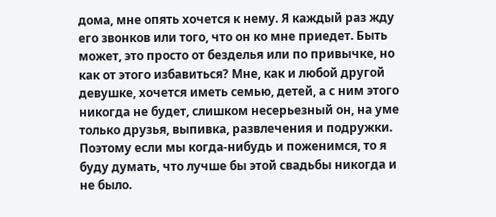дома, мне опять хочется к нему. Я каждый раз жду его звонков или того, что он ко мне приедет. Быть может, это просто от безделья или по привычке, но как от этого избавиться? Мне, как и любой другой девушке, хочется иметь семью, детей, а с ним этого никогда не будет, слишком несерьезный он, на уме только друзья, выпивка, развлечения и подружки. Поэтому если мы когда-нибудь и поженимся, то я буду думать, что лучше бы этой свадьбы никогда и не было.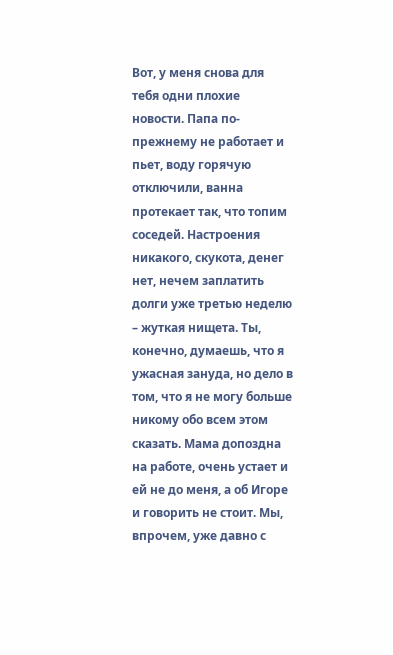Вот, у меня снова для тебя одни плохие новости. Папа по-прежнему не работает и пьет, воду горячую отключили, ванна протекает так, что топим соседей. Настроения никакого, скукота, денег нет, нечем заплатить долги уже третью неделю – жуткая нищета. Ты, конечно, думаешь, что я ужасная зануда, но дело в том, что я не могу больше никому обо всем этом сказать. Мама допоздна на работе, очень устает и ей не до меня, а об Игоре и говорить не стоит. Мы, впрочем, уже давно с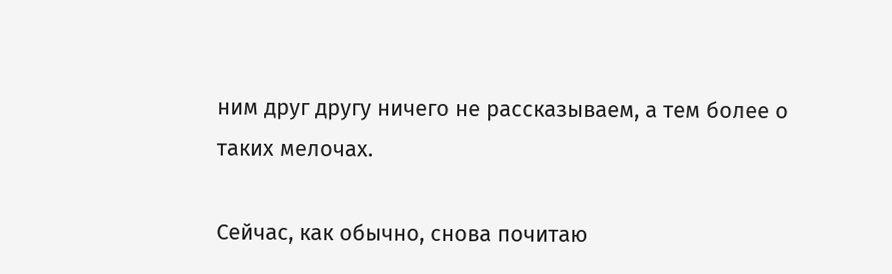ним друг другу ничего не рассказываем, а тем более о таких мелочах.

Сейчас, как обычно, снова почитаю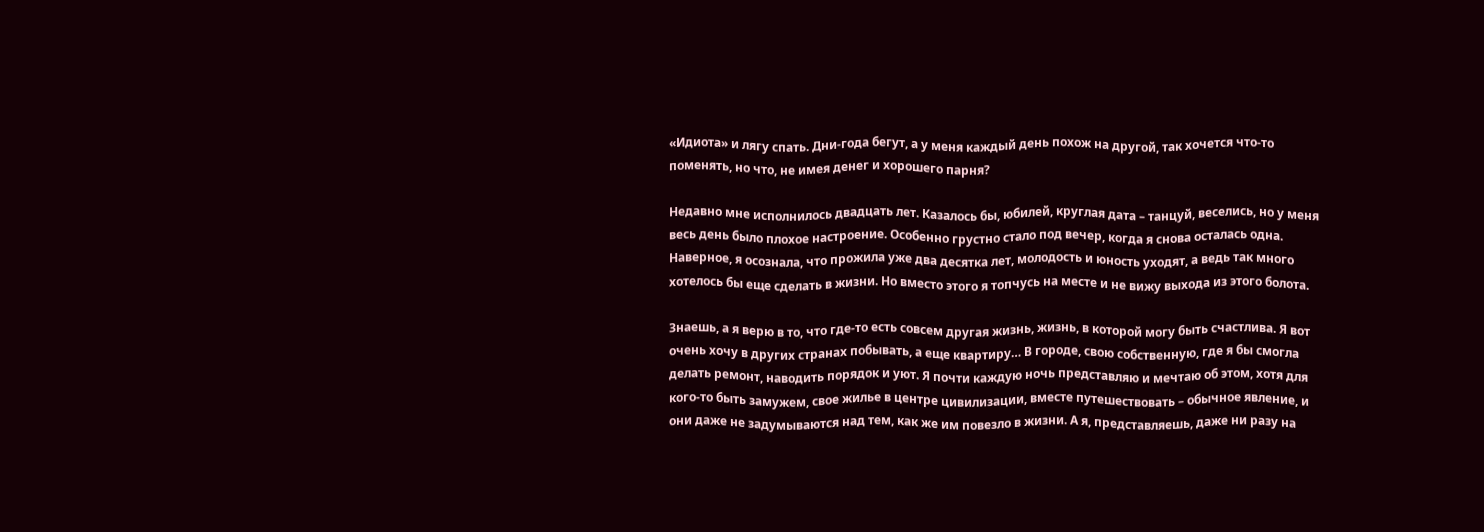«Идиота» и лягу спать. Дни-года бегут, а у меня каждый день похож на другой, так хочется что-то поменять, но что, не имея денег и хорошего парня?

Недавно мне исполнилось двадцать лет. Казалось бы, юбилей, круглая дата – танцуй, веселись, но у меня весь день было плохое настроение. Особенно грустно стало под вечер, когда я снова осталась одна. Наверное, я осознала, что прожила уже два десятка лет, молодость и юность уходят, а ведь так много хотелось бы еще сделать в жизни. Но вместо этого я топчусь на месте и не вижу выхода из этого болота.

Знаешь, а я верю в то, что где-то есть совсем другая жизнь, жизнь, в которой могу быть счастлива. Я вот очень хочу в других странах побывать, а еще квартиру… В городе, свою собственную, где я бы смогла делать ремонт, наводить порядок и уют. Я почти каждую ночь представляю и мечтаю об этом, хотя для кого-то быть замужем, свое жилье в центре цивилизации, вместе путешествовать – обычное явление, и они даже не задумываются над тем, как же им повезло в жизни. А я, представляешь, даже ни разу на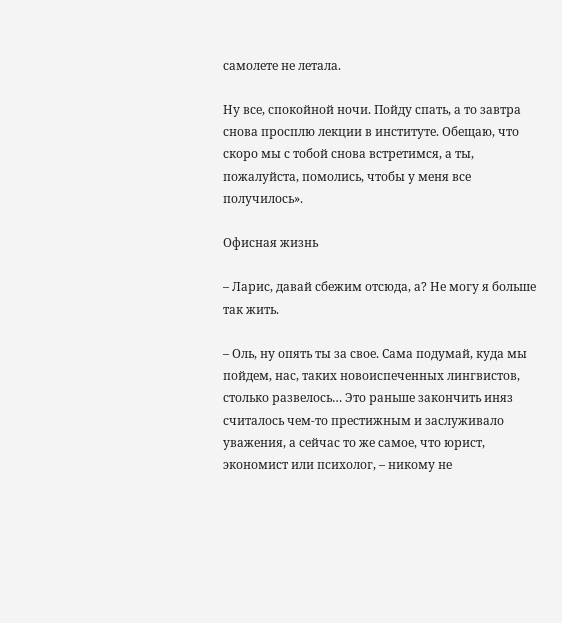самолете не летала.

Ну все, спокойной ночи. Пойду спать, а то завтра снова просплю лекции в институте. Обещаю, что скоро мы с тобой снова встретимся, а ты, пожалуйста, помолись, чтобы у меня все получилось».

Офисная жизнь

– Ларис, давай сбежим отсюда, а? Не могу я больше так жить.

– Оль, ну опять ты за свое. Сама подумай, куда мы пойдем, нас, таких новоиспеченных лингвистов, столько развелось… Это раньше закончить иняз считалось чем-то престижным и заслуживало уважения, а сейчас то же самое, что юрист, экономист или психолог, – никому не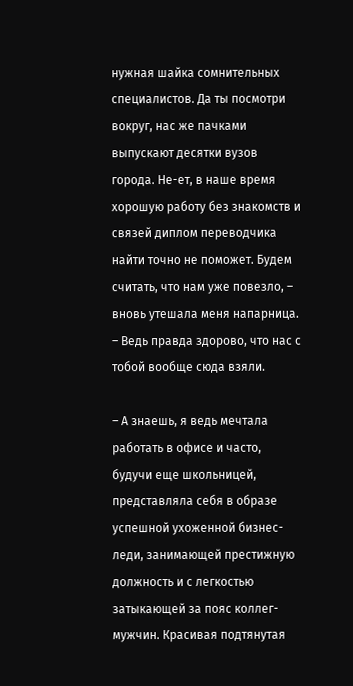нужная шайка сомнительных специалистов. Да ты посмотри вокруг, нас же пачками выпускают десятки вузов города. Не-ет, в наше время хорошую работу без знакомств и связей диплом переводчика найти точно не поможет. Будем считать, что нам уже повезло, – вновь утешала меня напарница. – Ведь правда здорово, что нас с тобой вообще сюда взяли.

– А знаешь, я ведь мечтала работать в офисе и часто, будучи еще школьницей, представляла себя в образе успешной ухоженной бизнес-леди, занимающей престижную должность и с легкостью затыкающей за пояс коллег-мужчин. Красивая подтянутая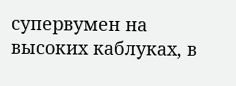супервумен на высоких каблуках, в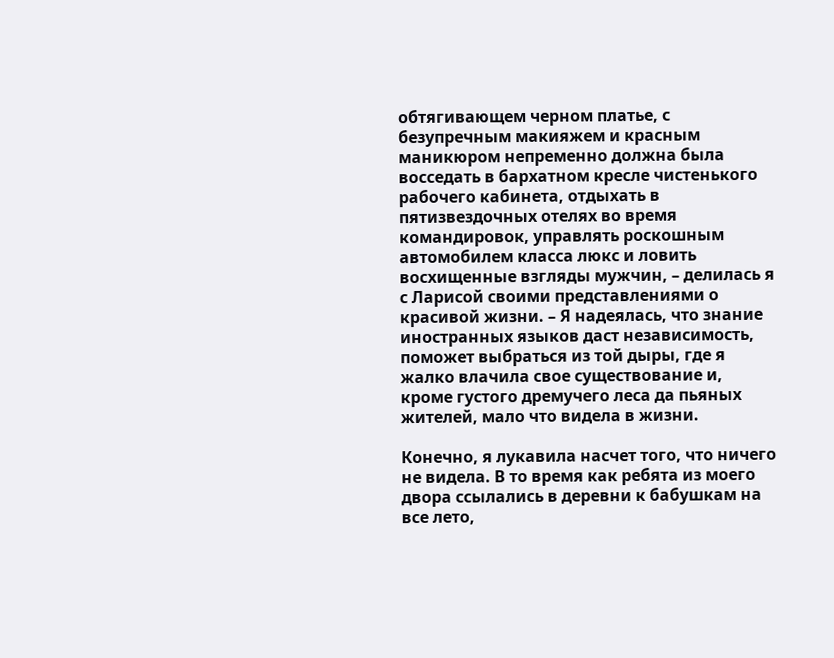обтягивающем черном платье, с безупречным макияжем и красным маникюром непременно должна была восседать в бархатном кресле чистенького рабочего кабинета, отдыхать в пятизвездочных отелях во время командировок, управлять роскошным автомобилем класса люкс и ловить восхищенные взгляды мужчин, – делилась я с Ларисой своими представлениями о красивой жизни. – Я надеялась, что знание иностранных языков даст независимость, поможет выбраться из той дыры, где я жалко влачила свое существование и, кроме густого дремучего леса да пьяных жителей, мало что видела в жизни.

Конечно, я лукавила насчет того, что ничего не видела. В то время как ребята из моего двора ссылались в деревни к бабушкам на все лето,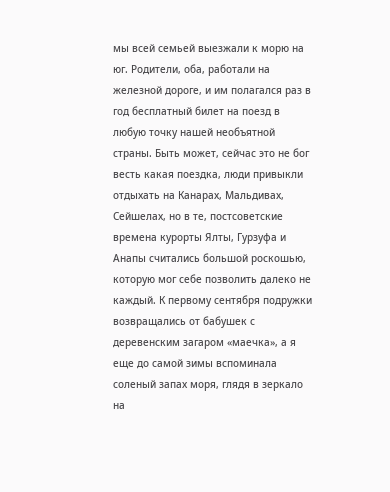мы всей семьей выезжали к морю на юг. Родители, оба, работали на железной дороге, и им полагался раз в год бесплатный билет на поезд в любую точку нашей необъятной страны. Быть может, сейчас это не бог весть какая поездка, люди привыкли отдыхать на Канарах, Мальдивах, Сейшелах, но в те, постсоветские времена курорты Ялты, Гурзуфа и Анапы считались большой роскошью, которую мог себе позволить далеко не каждый. К первому сентября подружки возвращались от бабушек с деревенским загаром «маечка», а я еще до самой зимы вспоминала соленый запах моря, глядя в зеркало на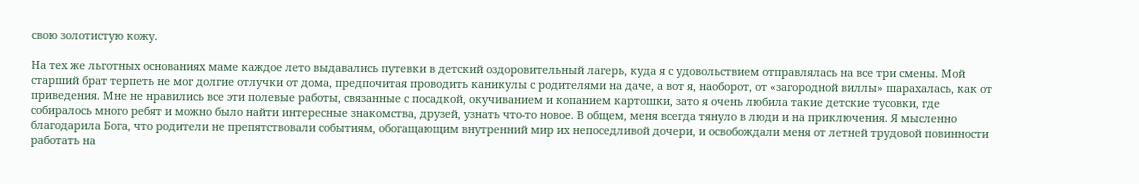свою золотистую кожу.

На тех же льготных основаниях маме каждое лето выдавались путевки в детский оздоровительный лагерь, куда я с удовольствием отправлялась на все три смены. Мой старший брат терпеть не мог долгие отлучки от дома, предпочитая проводить каникулы с родителями на даче, а вот я, наоборот, от «загородной виллы» шарахалась, как от приведения. Мне не нравились все эти полевые работы, связанные с посадкой, окучиванием и копанием картошки, зато я очень любила такие детские тусовки, где собиралось много ребят и можно было найти интересные знакомства, друзей, узнать что-то новое. В общем, меня всегда тянуло в люди и на приключения. Я мысленно благодарила Бога, что родители не препятствовали событиям, обогащающим внутренний мир их непоседливой дочери, и освобождали меня от летней трудовой повинности работать на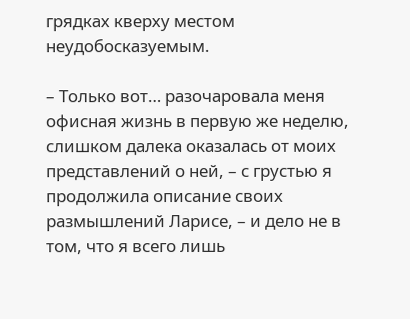грядках кверху местом неудобосказуемым.

– Только вот… разочаровала меня офисная жизнь в первую же неделю, слишком далека оказалась от моих представлений о ней, – с грустью я продолжила описание своих размышлений Ларисе, – и дело не в том, что я всего лишь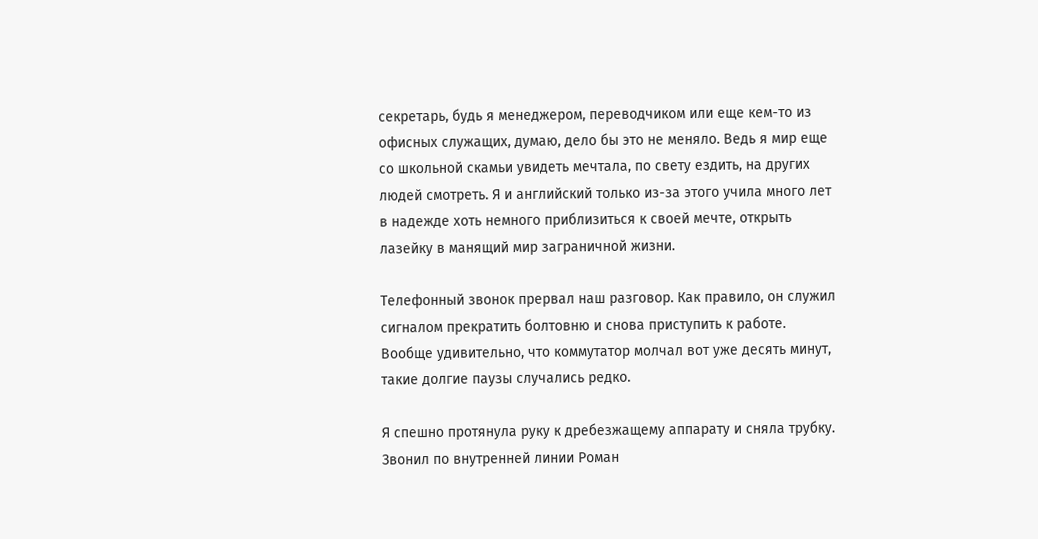секретарь, будь я менеджером, переводчиком или еще кем-то из офисных служащих, думаю, дело бы это не меняло. Ведь я мир еще со школьной скамьи увидеть мечтала, по свету ездить, на других людей смотреть. Я и английский только из-за этого учила много лет в надежде хоть немного приблизиться к своей мечте, открыть лазейку в манящий мир заграничной жизни.

Телефонный звонок прервал наш разговор. Как правило, он служил сигналом прекратить болтовню и снова приступить к работе. Вообще удивительно, что коммутатор молчал вот уже десять минут, такие долгие паузы случались редко.

Я спешно протянула руку к дребезжащему аппарату и сняла трубку. Звонил по внутренней линии Роман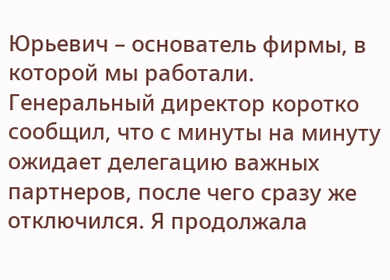Юрьевич – основатель фирмы, в которой мы работали. Генеральный директор коротко сообщил, что с минуты на минуту ожидает делегацию важных партнеров, после чего сразу же отключился. Я продолжала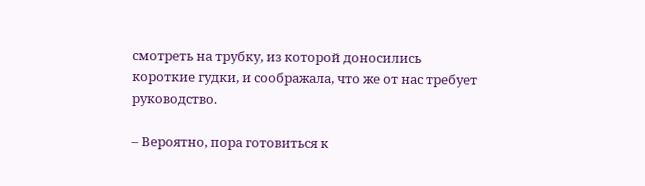смотреть на трубку, из которой доносились короткие гудки, и соображала, что же от нас требует руководство.

– Вероятно, пора готовиться к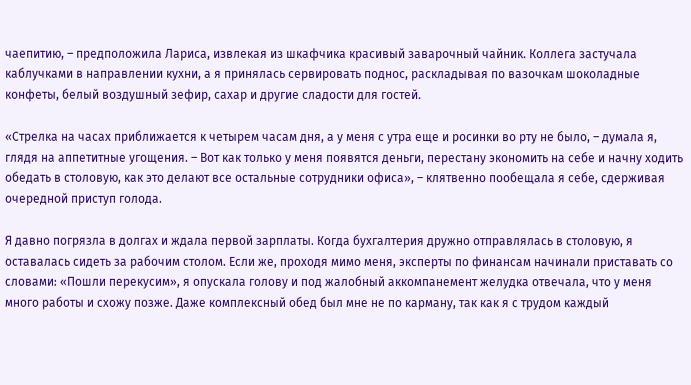чаепитию, – предположила Лариса, извлекая из шкафчика красивый заварочный чайник. Коллега застучала каблучками в направлении кухни, а я принялась сервировать поднос, раскладывая по вазочкам шоколадные конфеты, белый воздушный зефир, сахар и другие сладости для гостей.

«Стрелка на часах приближается к четырем часам дня, а у меня с утра еще и росинки во рту не было, – думала я, глядя на аппетитные угощения. – Вот как только у меня появятся деньги, перестану экономить на себе и начну ходить обедать в столовую, как это делают все остальные сотрудники офиса», – клятвенно пообещала я себе, сдерживая очередной приступ голода.

Я давно погрязла в долгах и ждала первой зарплаты. Когда бухгалтерия дружно отправлялась в столовую, я оставалась сидеть за рабочим столом. Если же, проходя мимо меня, эксперты по финансам начинали приставать со словами: «Пошли перекусим», я опускала голову и под жалобный аккомпанемент желудка отвечала, что у меня много работы и схожу позже. Даже комплексный обед был мне не по карману, так как я с трудом каждый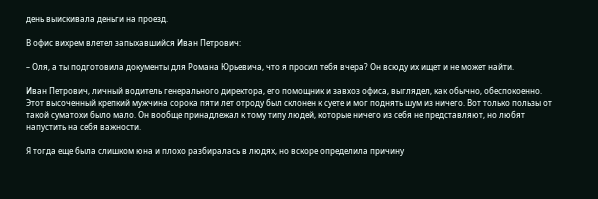день выискивала деньги на проезд.

В офис вихрем влетел запыхавшийся Иван Петрович:

– Оля, а ты подготовила документы для Романа Юрьевича, что я просил тебя вчера? Он всюду их ищет и не может найти.

Иван Петрович, личный водитель генерального директора, его помощник и завхоз офиса, выглядел, как обычно, обеспокоенно. Этот высоченный крепкий мужчина сорока пяти лет отроду был склонен к суете и мог поднять шум из ничего. Вот только пользы от такой суматохи было мало. Он вообще принадлежал к тому типу людей, которые ничего из себя не представляют, но любят напустить на себя важности.

Я тогда еще была слишком юна и плохо разбиралась в людях, но вскоре определила причину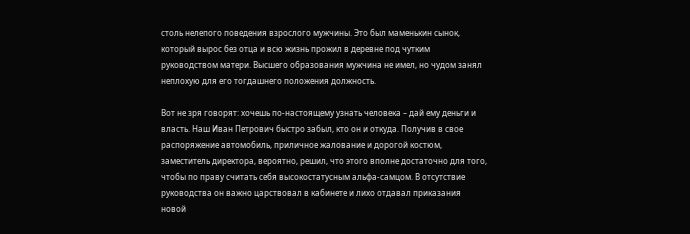столь нелепого поведения взрослого мужчины. Это был маменькин сынок, который вырос без отца и всю жизнь прожил в деревне под чутким руководством матери. Высшего образования мужчина не имел, но чудом занял неплохую для его тогдашнего положения должность.

Вот не зря говорят: хочешь по-настоящему узнать человека – дай ему деньги и власть. Наш Иван Петрович быстро забыл, кто он и откуда. Получив в свое распоряжение автомобиль, приличное жалование и дорогой костюм, заместитель директора, вероятно, решил, что этого вполне достаточно для того, чтобы по праву считать себя высокостатусным альфа-самцом. В отсутствие руководства он важно царствовал в кабинете и лихо отдавал приказания новой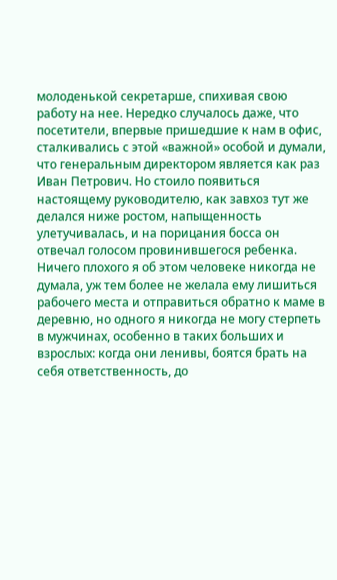молоденькой секретарше, спихивая свою работу на нее. Нередко случалось даже, что посетители, впервые пришедшие к нам в офис, сталкивались с этой «важной» особой и думали, что генеральным директором является как раз Иван Петрович. Но стоило появиться настоящему руководителю, как завхоз тут же делался ниже ростом, напыщенность улетучивалась, и на порицания босса он отвечал голосом провинившегося ребенка. Ничего плохого я об этом человеке никогда не думала, уж тем более не желала ему лишиться рабочего места и отправиться обратно к маме в деревню, но одного я никогда не могу стерпеть в мужчинах, особенно в таких больших и взрослых: когда они ленивы, боятся брать на себя ответственность, до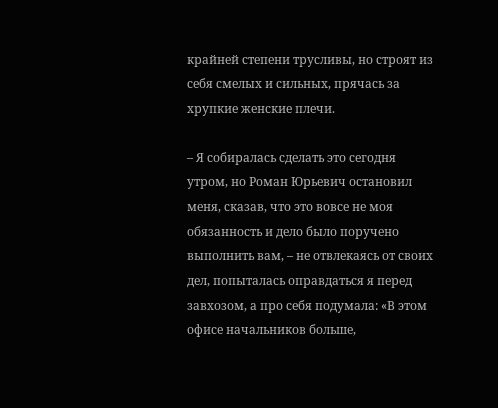крайней степени трусливы, но строят из себя смелых и сильных, прячась за хрупкие женские плечи.

– Я собиралась сделать это сегодня утром, но Роман Юрьевич остановил меня, сказав, что это вовсе не моя обязанность и дело было поручено выполнить вам, – не отвлекаясь от своих дел, попыталась оправдаться я перед завхозом, а про себя подумала: «В этом офисе начальников больше,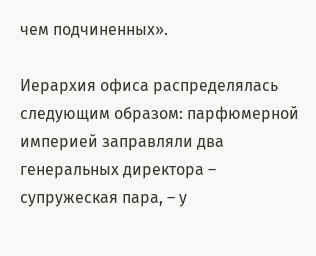чем подчиненных».

Иерархия офиса распределялась следующим образом: парфюмерной империей заправляли два генеральных директора – супружеская пара, – у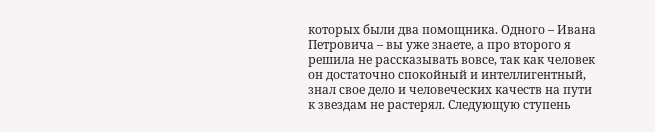которых были два помощника. Одного – Ивана Петровича – вы уже знаете, а про второго я решила не рассказывать вовсе, так как человек он достаточно спокойный и интеллигентный, знал свое дело и человеческих качеств на пути к звездам не растерял. Следующую ступень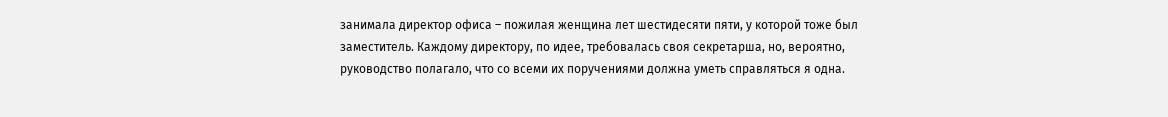занимала директор офиса – пожилая женщина лет шестидесяти пяти, у которой тоже был заместитель. Каждому директору, по идее, требовалась своя секретарша, но, вероятно, руководство полагало, что со всеми их поручениями должна уметь справляться я одна.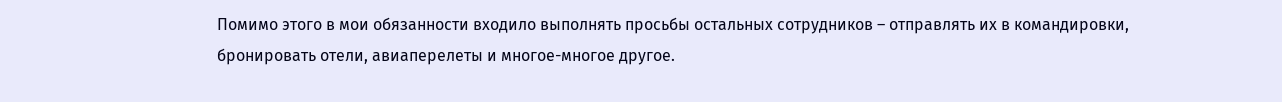Помимо этого в мои обязанности входило выполнять просьбы остальных сотрудников – отправлять их в командировки, бронировать отели, авиаперелеты и многое-многое другое.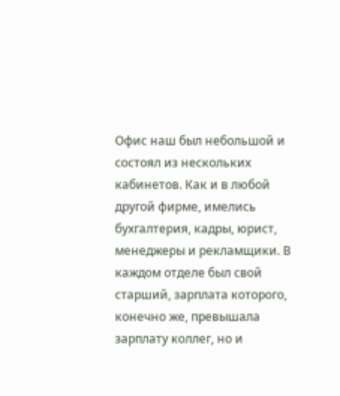Офис наш был небольшой и состоял из нескольких кабинетов. Как и в любой другой фирме, имелись бухгалтерия, кадры, юрист, менеджеры и рекламщики. В каждом отделе был свой старший, зарплата которого, конечно же, превышала зарплату коллег, но и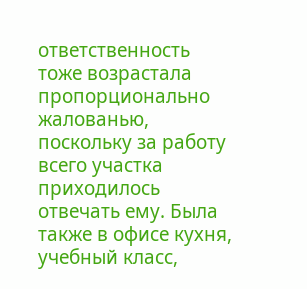ответственность тоже возрастала пропорционально жалованью, поскольку за работу всего участка приходилось отвечать ему. Была также в офисе кухня, учебный класс,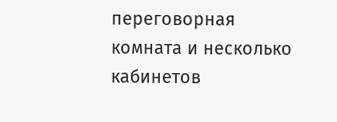переговорная комната и несколько кабинетов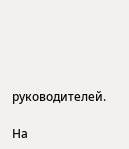руководителей.

На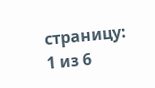страницу:
1 из 6